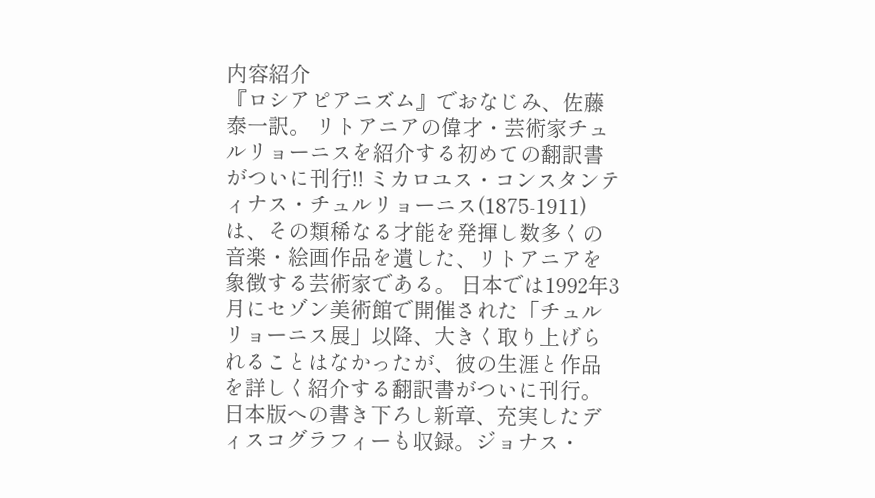内容紹介
『ロシアピアニズム』でおなじみ、佐藤泰一訳。 リトアニアの偉才・芸術家チュルリョーニスを紹介する初めての翻訳書がついに刊行!! ミカロユス・コンスタンティナス・チュルリョーニス(1875-1911)は、その類稀なる才能を発揮し数多くの音楽・絵画作品を遺した、リトアニアを象徴する芸術家である。 日本では1992年3月にセゾン美術館で開催された「チュルリョーニス展」以降、大きく取り上げられることはなかったが、彼の生涯と作品を詳しく紹介する翻訳書がついに刊行。 日本版への書き下ろし新章、充実したディスコグラフィーも収録。ジョナス・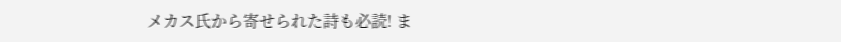メカス氏から寄せられた詩も必読! ま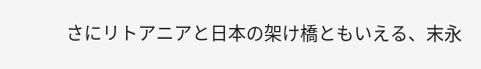さにリトアニアと日本の架け橋ともいえる、末永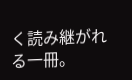く読み継がれる一冊。